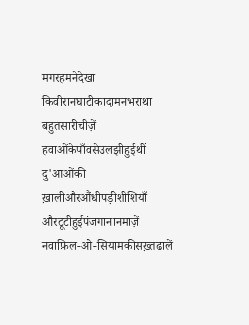मगरहमनेदेखा
किवीरानघाटीकादामनभराथा
बहुतसारीचीज़ें
हवाओंकेपाँवसेउलझीहुईथीं
दु'आओंकी
ख़ालीऔरऔंधीपड़ीशीशियाँ
औरटूटीहुईपंजगानानमाज़ें
नवाफ़िल-ओ-सियामकीसख़्तढालें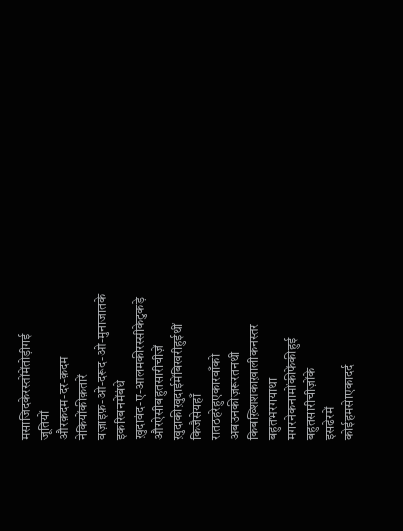मसाजिदकेरस्तोंमेंतोड़ीगई
जूतियों
औरक़दम-दर-क़दम
नेकियोंकीक़तारें
वज़ाइफ़-ओ-दरूद-ओ-मुनाजातके
इकरिबनमेंबंधे
ख़ुदावंद-ए-आलमकीरस्सीकेटुकड़े
औरऐसीबहुतसारीचीज़ें
ख़ुदाकीख़ुदाईमेंबिखरीहुईथीं
किजैसेयहाँ
रातठहरेहुएकारवाँको
अबउनकीज़रूरतनथी
किबख़्शिशकाख़ालीकनस्तर
बहुतभरगयाथा
मगरनेकनामोंकीफेंकीहुई
बहुतसारीचीज़ोंके
इसढेरमें
कोईहमसेाएकादर्द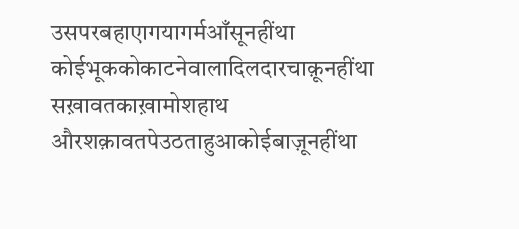उसपरबहाएागयागर्मआँसूनहींथा
कोईभूककोकाटनेवालादिलदारचाक़ूनहींथा
सख़ावतकाख़ामोशहाथ
औरशक़ावतपेउठताहुआकोईबाज़ूनहींथा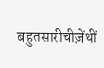बहुतसारीचीज़ेंथीं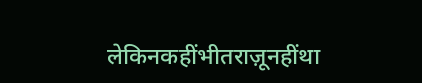लेकिनकहींभीतराज़ूनहींथा